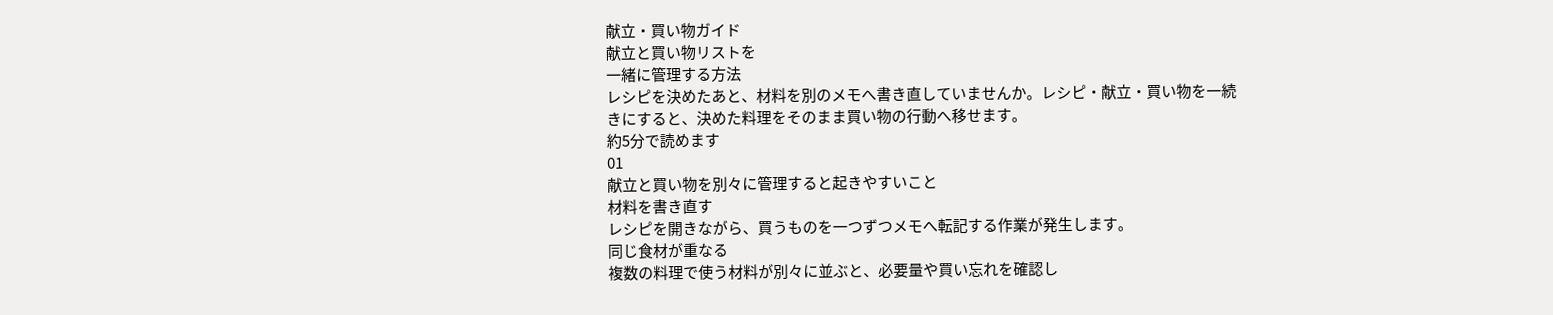献立・買い物ガイド
献立と買い物リストを
一緒に管理する方法
レシピを決めたあと、材料を別のメモへ書き直していませんか。レシピ・献立・買い物を一続きにすると、決めた料理をそのまま買い物の行動へ移せます。
約5分で読めます
01
献立と買い物を別々に管理すると起きやすいこと
材料を書き直す
レシピを開きながら、買うものを一つずつメモへ転記する作業が発生します。
同じ食材が重なる
複数の料理で使う材料が別々に並ぶと、必要量や買い忘れを確認し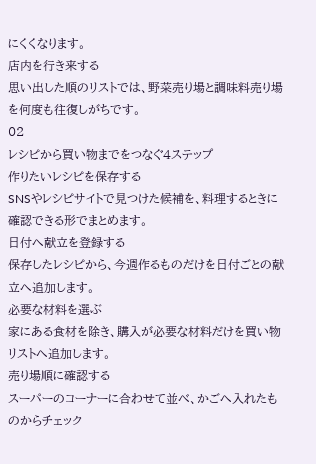にくくなります。
店内を行き来する
思い出した順のリストでは、野菜売り場と調味料売り場を何度も往復しがちです。
02
レシピから買い物までをつなぐ4ステップ
作りたいレシピを保存する
SNSやレシピサイトで見つけた候補を、料理するときに確認できる形でまとめます。
日付へ献立を登録する
保存したレシピから、今週作るものだけを日付ごとの献立へ追加します。
必要な材料を選ぶ
家にある食材を除き、購入が必要な材料だけを買い物リストへ追加します。
売り場順に確認する
スーパーのコーナーに合わせて並べ、かごへ入れたものからチェック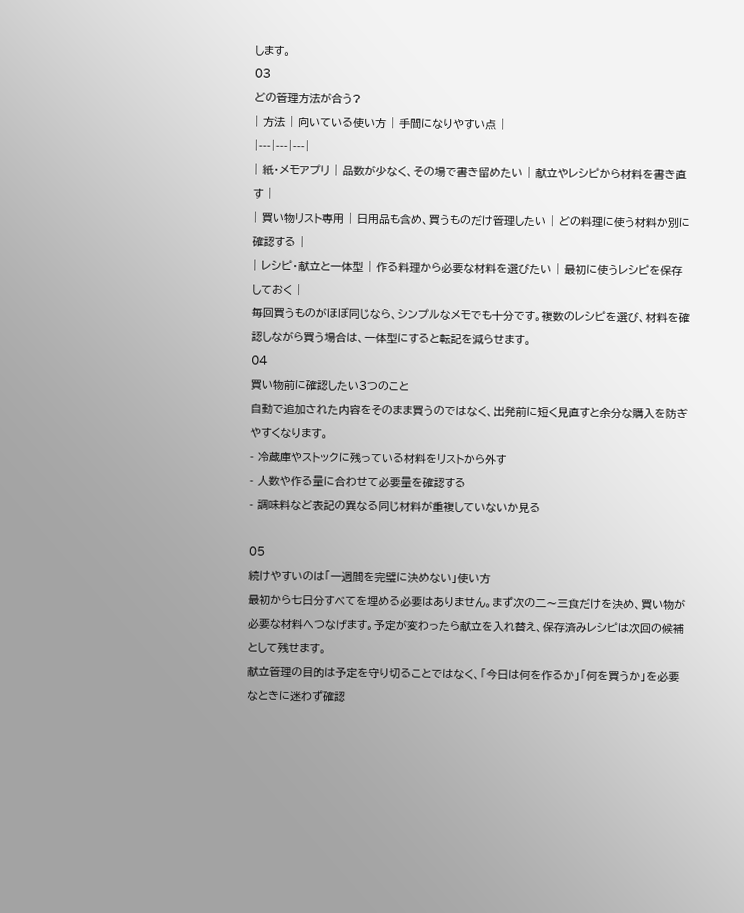します。
03
どの管理方法が合う?
| 方法 | 向いている使い方 | 手間になりやすい点 |
|---|---|---|
| 紙・メモアプリ | 品数が少なく、その場で書き留めたい | 献立やレシピから材料を書き直す |
| 買い物リスト専用 | 日用品も含め、買うものだけ管理したい | どの料理に使う材料か別に確認する |
| レシピ・献立と一体型 | 作る料理から必要な材料を選びたい | 最初に使うレシピを保存しておく |
毎回買うものがほぼ同じなら、シンプルなメモでも十分です。複数のレシピを選び、材料を確認しながら買う場合は、一体型にすると転記を減らせます。
04
買い物前に確認したい3つのこと
自動で追加された内容をそのまま買うのではなく、出発前に短く見直すと余分な購入を防ぎやすくなります。
- 冷蔵庫やストックに残っている材料をリストから外す
- 人数や作る量に合わせて必要量を確認する
- 調味料など表記の異なる同じ材料が重複していないか見る

05
続けやすいのは「一週間を完璧に決めない」使い方
最初から七日分すべてを埋める必要はありません。まず次の二〜三食だけを決め、買い物が必要な材料へつなげます。予定が変わったら献立を入れ替え、保存済みレシピは次回の候補として残せます。
献立管理の目的は予定を守り切ることではなく、「今日は何を作るか」「何を買うか」を必要なときに迷わず確認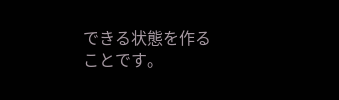できる状態を作ることです。